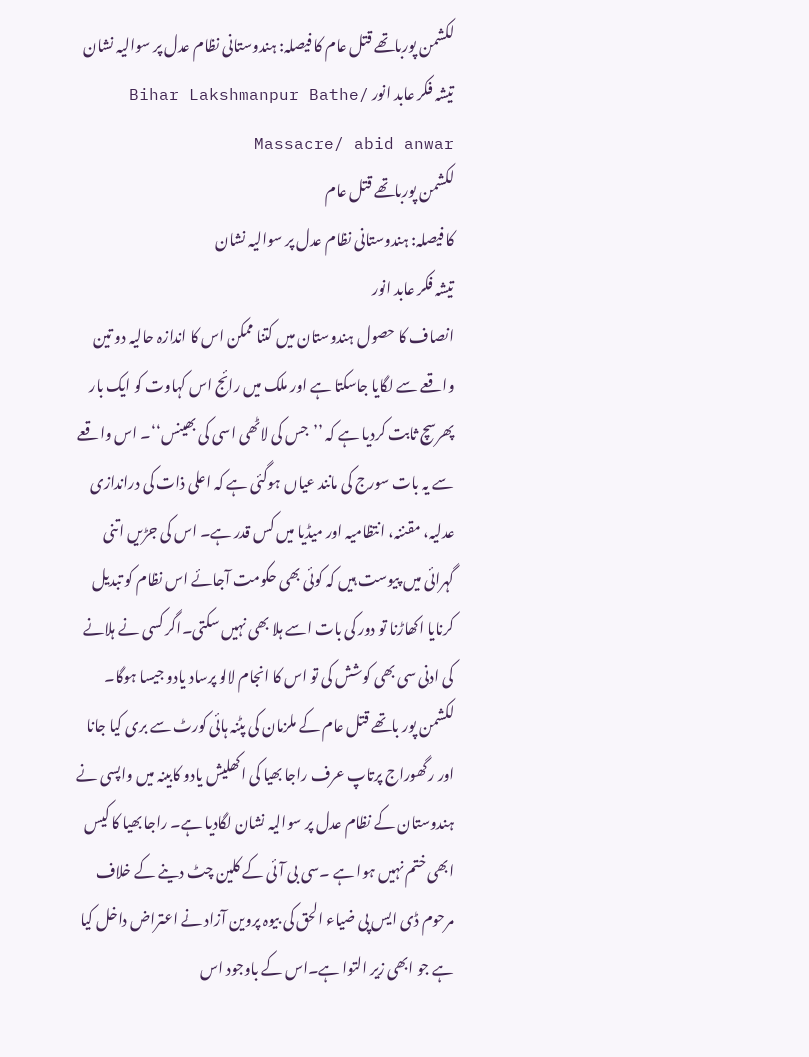لکشمن پورباتھے قتل عام کا فیصلہ: ہندوستانی نظام عدل پر سوالیہ نشان تیشہ فکر عابد انور /Bihar Lakshmanpur Bathe Massacre/ abid anwar
لکشمن پورباتھے قتل عام
کا فیصلہ: ہندوستانی نظام عدل پر سوالیہ نشان
تیشہ فکر عابد انور
انصاف کا حصول ہندوستان میں کتنا ممکن اس کا اندازہ حالیہ دو تین واقعے سے لگایا جاسکتا ہے اور ملک میں رائج اس کہاوت کو ایک بار پھرسچ ثابت کردیا ہے کہ ’’جس کی لاٹھی اسی کی بھینس‘‘۔ اس واقعے سے یہ بات سورج کی مانند عیاں ہوگئی ہے کہ اعلی ذات کی دراندازی عدلیہ، مقننہ، انتظامیہ اور میڈیا میں کس قدر ہے۔ اس کی جڑیں اتنی گہرائی میں پیوست ہیں کہ کوئی بھی حکومت آجائے اس نظام کو تبدیل کرنایا اکھاڑنا تو دور کی بات اسے ہلا بھی نہیں سکتی۔اگر کسی نے ہلانے کی ادنی سی بھی کوشش کی تو اس کا انجام لالو پرساد یادو جیسا ہوگا۔ لکشمن پور باتھے قتل عام کے ملزمان کی پٹنہ ہائی کورٹ سے بری کیا جانا اور رگھوراج پرتاپ عرف راجا بھیا کی اکھلیش یادو کابینہ میں واپسی نے ہندوستان کے نظام عدل پر سوالیہ نشان لگادیا ہے۔ راجا بھیا کا کیس ابھی ختم نہیں ہوا ہے ۔سی بی آئی کے کلین چٹ دینے کے خلاف مرحوم ڈی ایس پی ضیاء الحق کی بیوہ پروین آزاد نے اعتراض داخل کیا ہے جو ابھی زیر التوا ہے۔اس کے باوجود اس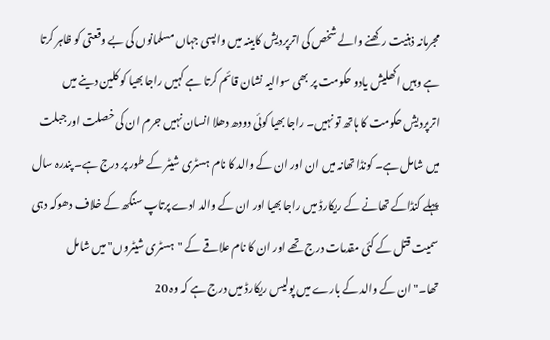مجرمانہ ذہنیت رکھنے والے شخص کی اترپردیش کابینہ میں واپسی جہاں مسلمانوں کی بے وقعتی کو ظاہر کرتا ہے وہیں اکھلیش یادو حکومت پر بھی سوالیہ نشان قائم کرتا ہے کہیں راجا بھیا کو کلین دینے میں اترپردیش حکومت کا ہاتھ تو نہیں۔ راجا بھیا کوئی دودھ دھلا انسان نہیں جرم ان کی خصلت اور جبلت میں شامل ہے۔ کونڈا تھانہ میں ان اور ان کے والد کا نام ہسٹری شیٹر کے طور پر درج ہے۔ پندرہ سال پہلے کنڈاکے تھانے کے ریکارڈ میں راجا بھیا اور ان کے والد ادے پرتاپ سنگھ کے خلاف دھوکہ دہی سمیت قتل کے کئی مقدمات درج تھے اور ان کا نام علاقے کے "ہسٹری شیٹروں" میں شامل تھا۔"ان کے والد کے بارے میں پولیس ریکارڈ میں درج ہے کہ وہ 20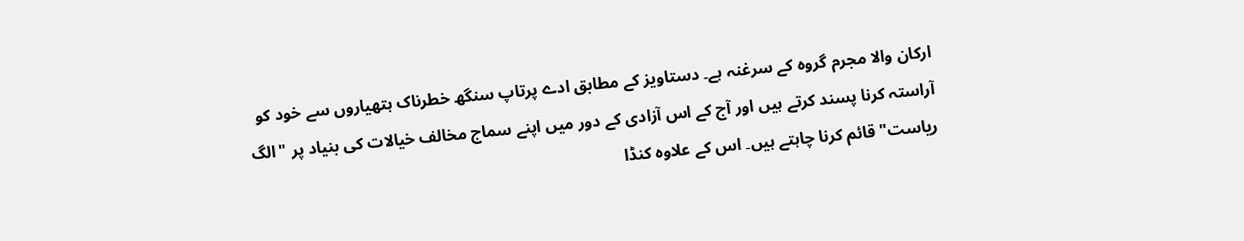ارکان والا مجرم گروہ کے سرغنہ ہے۔ دستاویز کے مطابق ادے پرتاپ سنگھ خطرناک ہتھیاروں سے خود کو آراستہ کرنا پسند کرتے ہیں اور آج کے اس آزادی کے دور میں اپنے سماج مخالف خیالات کی بنیاد پر "الگ ریاست" قائم کرنا چاہتے ہیں۔ اس کے علاوہ کنڈا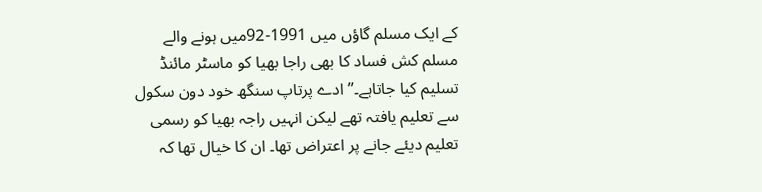کے ایک مسلم گاؤں میں 1991-92میں ہونے والے مسلم کش فساد کا بھی راجا بھیا کو ماسٹر مائنڈ تسلیم کیا جاتاہے۔’’ ادے پرتاپ سنگھ خود دون سکول سے تعلیم یافتہ تھے لیکن انہیں راجہ بھیا کو رسمی تعلیم دیئے جانے پر اعتراض تھا۔ ان کا خیال تھا کہ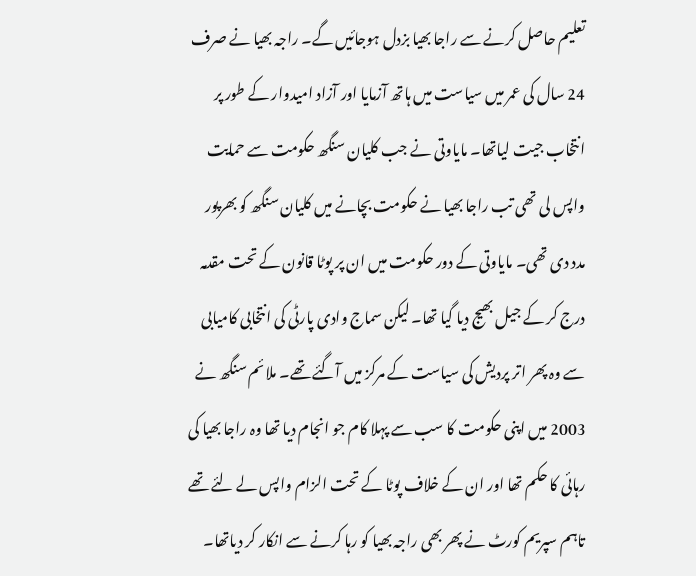تعلیم حاصل کرنے سے راجا بھیا بزدل ہوجائیں گے۔ راجہ بھیا نے صرف 24 سال کی عمر میں سیاست میں ہاتھ آزمایا اور آزاد امیدوار کے طور پر انتخاب جیت لیاتھا۔ مایاوتی نے جب کلیان سنگھ حکومت سے حمایت واپس لی تھی تب راجا بھیا نے حکومت بچانے میں کلیان سنگھ کو بھرپور مدد دی تھی۔ مایاوتی کے دور حکومت میں ان پر پوٹا قانون کے تحت مقدمہ درج کر کے جیل بھیج دیا گیا تھا۔ لیکن سماج وادی پارٹی کی انتخابی کامیابی سے وہ پھر اتر پردیش کی سیاست کے مرکز میں آگئے تھے۔ ملائم سنگھ نے 2003 میں اپنی حکومت کا سب سے پہلا کام جو انجام دیا تھا وہ راجا بھیا کی رہائی کا حکم تھا اور ان کے خلاف پوٹا کے تحت الزام واپس لے لئے تھے تاہم سپریم کورٹ نے پھر بھی راجہ بھیا کو رہا کرنے سے انکار کر دیاتھا۔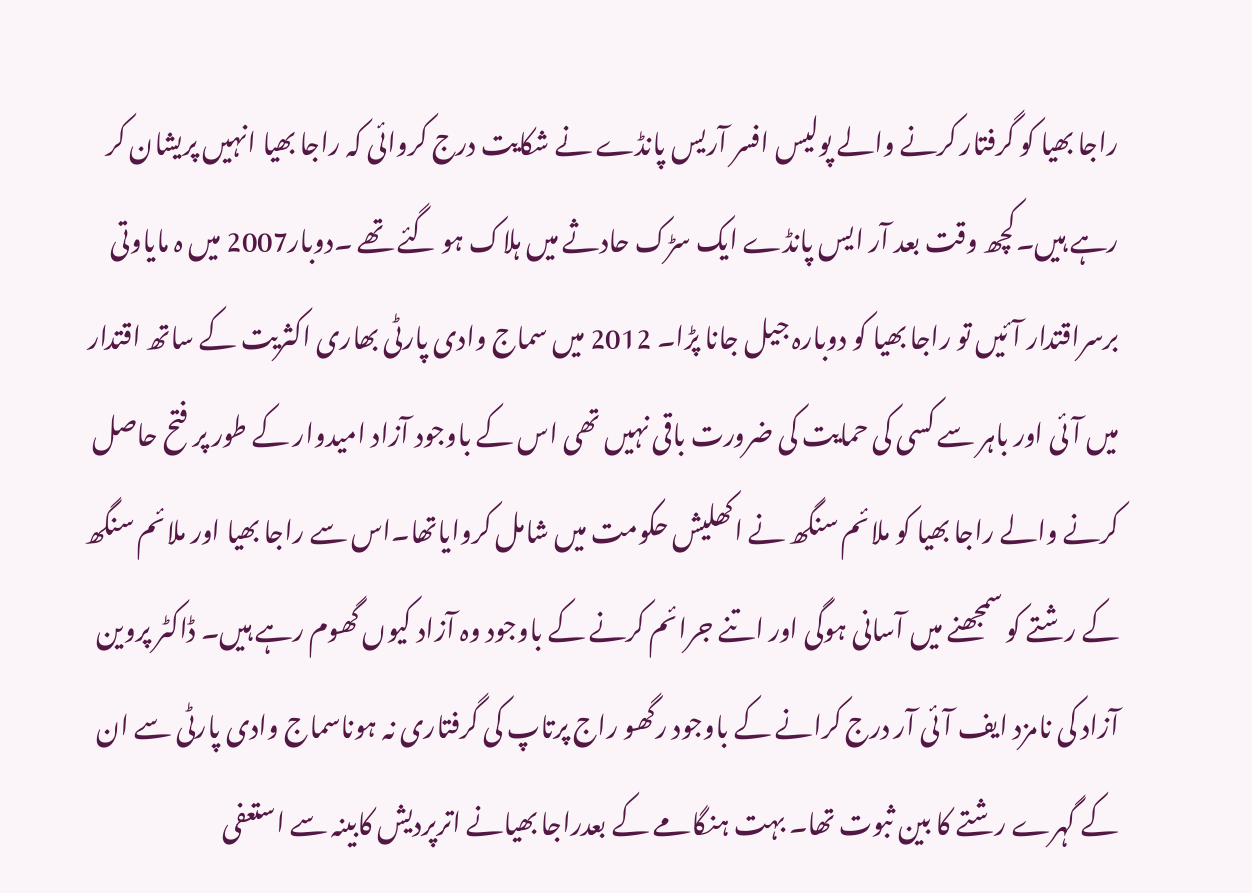راجا بھیا کو گرفتار کرنے والے پولیس افسر آریس پانڈے نے شکایت درج کروائی کہ راجا بھیا انہیں پریشان کر رہے ہیں۔کچھ وقت بعد آر ایس پانڈے ایک سڑک حادثے میں ہلاک ہو گئے تھے ۔دوبار2007 میں ہ مایاوتی برسراقتدار آئیں تو راجا بھیا کو دوبارہ جیل جانا پڑا۔ 2012 میں سماج وادی پارٹی بھاری اکثریت کے ساتھ اقتدار میں آئی اور باہر سے کسی کی حمایت کی ضرورت باقی نہیں تھی اس کے باوجود آزاد امیدوار کے طور پر فتح حاصل کرنے والے راجا بھیا کو ملائم سنگھ نے اکھلیش حکومت میں شامل کروایاتھا۔اس سے راجا بھیا اور ملائم سنگھ کے رشتے کو سمجھنے میں آسانی ہوگی اور اتنے جرائم کرنے کے باوجود وہ آزاد کیوں گھوم رہے ہیں۔ ڈاکٹر پروین آزاد کی نامزد ایف آئی آر درج کرانے کے باوجود رگھو راج پرتاپ کی گرفتاری نہ ہوناسماج وادی پارٹی سے ان کے گہرے رشتے کا بین ثبوت تھا۔ بہت ہنگامے کے بعدراجا بھیانے اترپردیش کابینہ سے استعفی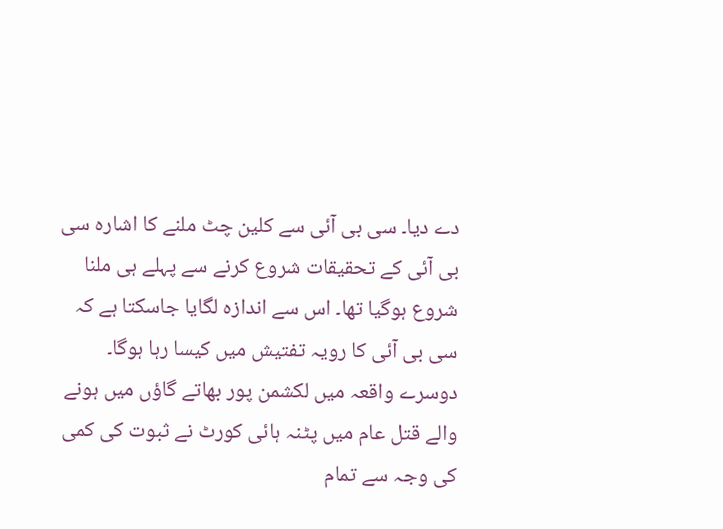دے دیا۔ سی بی آئی سے کلین چٹ ملنے کا اشارہ سی بی آئی کے تحقیقات شروع کرنے سے پہلے ہی ملنا شروع ہوگیا تھا۔ اس سے اندازہ لگایا جاسکتا ہے کہ سی بی آئی کا رویہ تفتیش میں کیسا رہا ہوگا۔
دوسرے واقعہ میں لکشمن پور بھاتے گاؤں میں ہونے والے قتل عام میں پٹنہ ہائی کورٹ نے ثبوت کی کمی کی وجہ سے تمام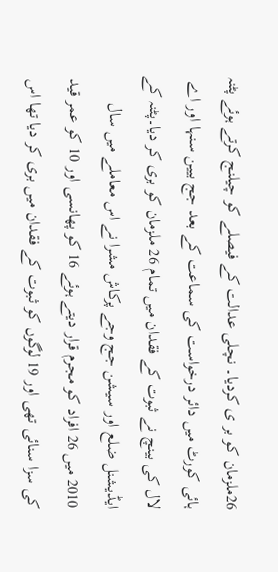26ملزمان کو بر ی کردیا۔ نچلی عدالت کے فیصلے کو چیلنج کرتے ہوئے پٹنہ ہائی کورٹ میں دائر درخواست کی سماعت کے بعد جج بیین سنہا اور اے لال کی بینچ نے ثبوت کے فقدان میں تمام 26 ملزمان کو بری کر دیا۔پٹنہ کے ایڈیشنل ضلع اور سیشن جج وجے پرکاش مشرا نے اس معاملے میں سال 2010 میں 26 افراد کو مجرم قرار دیتے ہوئے 16 کو پھانسی اور 10 کو عمر قید کی سزا سنائی تھی اور 19 لوگوں کو ثبوت کے فقدان میں بری کر دیا تھا اس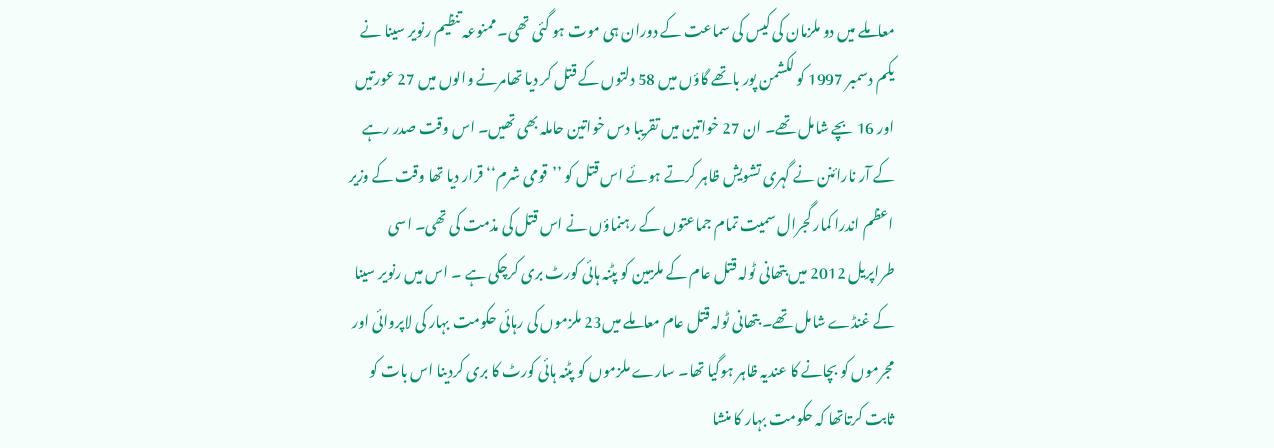معاملے میں دو ملزمان کی کیس کی سماعت کے دوران ہی موت ہو گئی تھی۔ ممنوعہ تنظیم رنویر سینا نے یکم دسمبر 1997 کو لکشمن پور باتھے گاؤں میں 58 دلتوں کے قتل کر دیا تھامرنے والوں میں 27 عورتیں اور 16 بچے شامل تھے۔ ان 27 خواتین میں تقریبا دس خواتین حاملہ بھی تھیں۔ اس وقت صدر رہے کے آر نارائنن نے گہری تشویش ظاہر کرتے ہوئے اس قتل کو ’’قومی شرم‘‘ قرار دیا تھا وقت کے وزیر اعظم اندرا کمار گجرال سمیت تمام جماعتوں کے رہنماؤں نے اس قتل کی مذمت کی تھی۔ اسی طراپریل 2012 میں بتھانی ٹولہ قتل عام کے ملزمین کو پٹنہ ہائی کورٹ بری کرچکی ہے ۔ اس میں رنویر سینا کے غنڈے شامل تھے۔ بتھانی ٹولہ قتل عام معاملے میں23 ملزموں کی رہائی حکومت بہار کی لاپروائی اور مجرموں کو بچانے کا عندیہ ظاہر ہوگیا تھا۔ سارے ملزموں کو پٹنہ ہائی کورٹ کا بری کردینا اس بات کو ثابت کرتاتھا کہ حکومت بہار کا منشا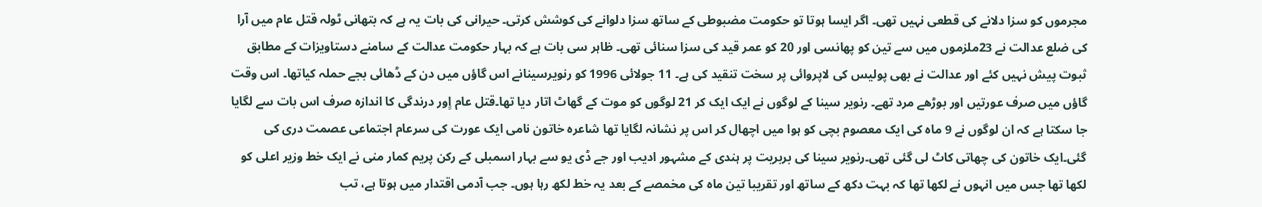مجرموں کو سزا دلانے کی قطعی نہیں تھی۔ اگر ایسا ہوتا تو حکومت مضبوطی کے ساتھ سزا دلوانے کی کوشش کرتی۔ حیرانی کی بات یہ ہے کہ بتھانی ٹولہ قتل عام میں آرا کی ضلع عدالت نے 23ملزموں میں سے تین کو پھانسی اور 20 کو عمر قید کی سزا سنائی تھی۔ ظاہر سی بات ہے کہ بہار حکومت عدالت کے سامنے دستاویزات کے مطابق ثبوت پیش نہیں کئے اور عدالت نے بھی پولیس کی لاپروائی پر سخت تنقید کی ہے۔ 11 جولائی 1996 کو رنویرسینانے اس گاؤں میں دن کے ڈھائی بجے حملہ کیاتھا۔ اس وقت گاؤں میں صرف عورتیں اور بوڑھے مرد تھے۔ رنویر سینا کے لوگوں نے ایک ایک کر 21 لوگوں کو موت کے گھاٹ اتار دیا تھا۔قتل عام اٍور درندگی کا اندازہ صرف اس بات سے لگایا جا سکتا ہے کہ ان لوگوں نے 9 ماہ کی ایک معصوم بچی کو ہوا میں اچھال کر اس پر نشانہ لگایا تھا شاعرہ خاتون نامی ایک عورت کی سرعام اجتماعی عصمت دری کی گئی۔ایک خاتون کی چھاتی کاٹ لی گئی تھی۔رنویر سینا کی بربریت پر ہندی کے مشہور ادیب اور جے ڈی یو سے بہار اسمبلی کے رکن پریم کمار منی نے ایک خط وزیر اعلی کو لکھا تھا جس میں انہوں نے لکھا تھا کہ بہت دکھ کے ساتھ اور تقریبا تین ماہ کی مخمصے کے بعد یہ خط لکھ رہا ہوں۔ جب آدمی اقتدار میں ہوتا ہے، تب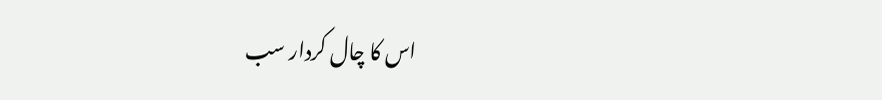اس کا چال کردار سب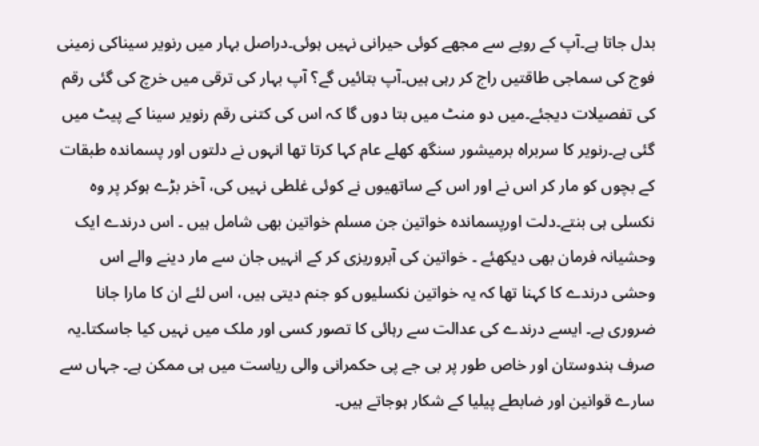بدل جاتا ہے۔آپ کے رویے سے مجھے کوئی حیرانی نہیں ہوئی۔دراصل بہار میں رنویر سیناکی زمینی فوج کی سماجی طاقتیں راج کر رہی ہیں۔آپ بتائیں گے؟ آپ بہار کی ترقی میں خرچ کی گئی رقم کی تفصیلات دیجئے۔میں دو منٹ میں بتا دوں گا کہ اس کی کتنی رقم رنویر سینا کے پیٹ میں گئی ہے۔رنویر کا سربراہ برمیشور سنگھ کھلے عام کہا کرتا تھا انہوں نے دلتوں اور پسماندہ طبقات کے بچوں کو مار کر اس نے اور اس کے ساتھیوں نے کوئی غلطی نہیں کی، آخر بڑے ہوکر پر وہ نکسلی ہی بنتے۔دلت اورپسماندہ خواتین جن مسلم خواتین بھی شامل ہیں ۔ اس درندے ایک وحشیانہ فرمان بھی دیکھئے ۔ خواتین کی آبروریزی کر کے انہیں جان سے مار دینے والے اس وحشی درندے کا کہنا تھا کہ یہ خواتین نکسلیوں کو جنم دیتی ہیں، اس لئے ان کا مارا جانا ضروری ہے۔ ایسے درندے کی عدالت سے رہائی کا تصور کسی اور ملک میں نہیں کیا جاسکتا۔یہ صرف ہندوستان اور خاص طور پر بی جے پی حکمرانی والی ریاست میں ہی ممکن ہے۔ جہاں سے سارے قوانین اور ضابطے پیلیا کے شکار ہوجاتے ہیں۔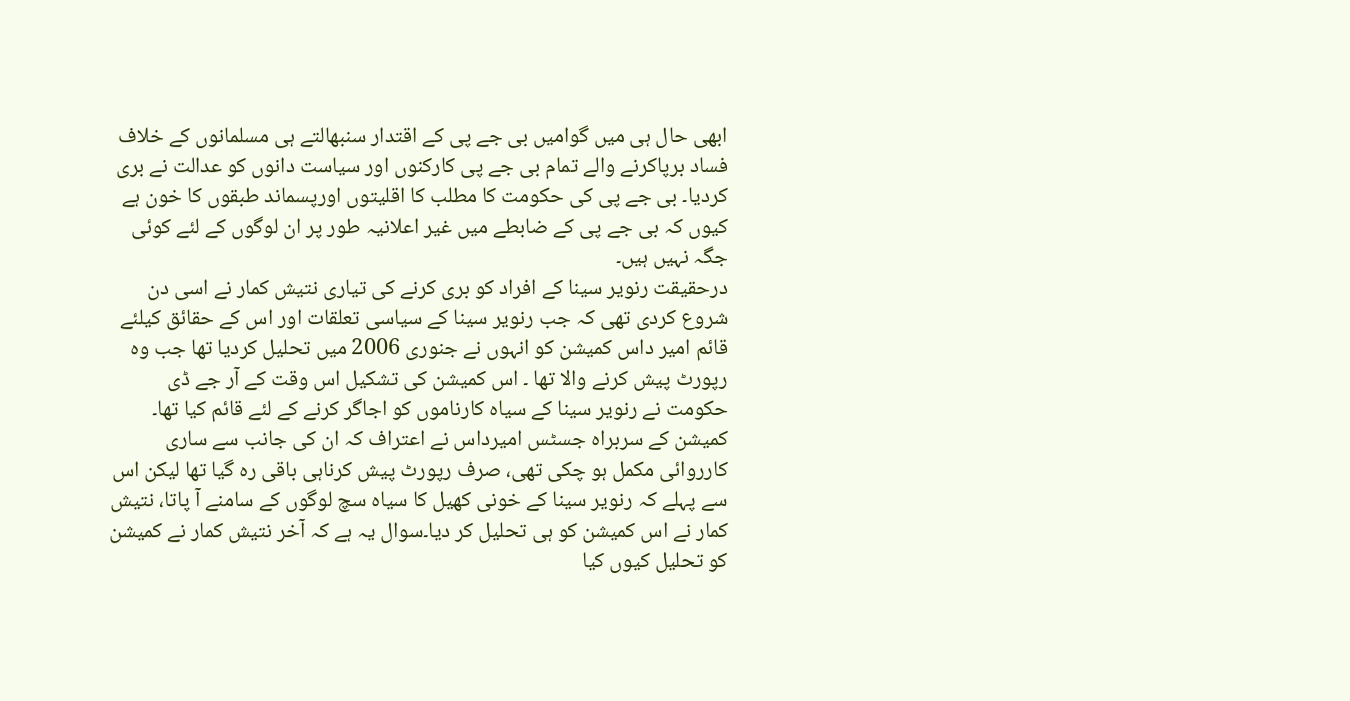ابھی حال ہی میں گوامیں بی جے پی کے اقتدار سنبھالتے ہی مسلمانوں کے خلاف فساد برپاکرنے والے تمام بی جے پی کارکنوں اور سیاست دانوں کو عدالت نے بری کردیا۔ بی جے پی کی حکومت کا مطلب کا اقلیتوں اورپسماند طبقوں کا خون ہے کیوں کہ بی جے پی کے ضابطے میں غیر اعلانیہ طور پر ان لوگوں کے لئے کوئی جگہ نہیں ہیں۔
درحقیقت رنویر سینا کے افراد کو بری کرنے کی تیاری نتیش کمار نے اسی دن شروع کردی تھی کہ جب رنویر سینا کے سیاسی تعلقات اور اس کے حقائق کیلئے قائم امیر داس کمیشن کو انہوں نے جنوری 2006 میں تحلیل کردیا تھا جب وہ رپورٹ پیش کرنے والا تھا ۔ اس کمیشن کی تشکیل اس وقت کے آر جے ڈی حکومت نے رنویر سینا کے سیاہ کارناموں کو اجاگر کرنے کے لئے قائم کیا تھا۔ کمیشن کے سربراہ جسٹس امیرداس نے اعتراف کہ ان کی جانب سے ساری کارروائی مکمل ہو چکی تھی، صرف رپورٹ پیش کرناہی باقی رہ گیا تھا لیکن اس سے پہلے کہ رنویر سینا کے خونی کھیل کا سیاہ سچ لوگوں کے سامنے آ پاتا، نتیش کمار نے اس کمیشن کو ہی تحلیل کر دیا۔سوال یہ ہے کہ آخر نتیش کمار نے کمیشن کو تحلیل کیوں کیا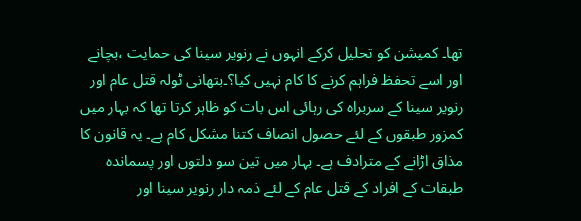تھا۔ کمیشن کو تحلیل کرکے انہوں نے رنویر سینا کی حمایت ،بچانے اور اسے تحفظ فراہم کرنے کا کام نہیں کیا؟۔بتھانی ٹولہ قتل عام اور رنویر سینا کے سربراہ کی رہائی اس بات کو ظاہر کرتا تھا کہ بہار میں کمزور طبقوں کے لئے حصول انصاف کتنا مشکل کام ہے۔ یہ قانون کا مذاق اڑانے کے مترادف ہے۔ بہار میں تین سو دلتوں اور پسماندہ طبقات کے افراد کے قتل عام کے لئے ذمہ دار رنویر سینا اور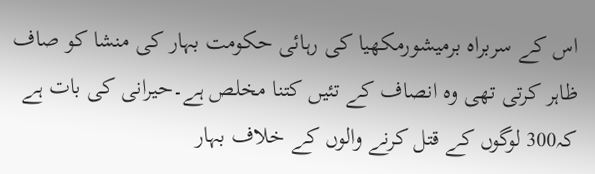اس کے سربراہ برمیشورمکھیا کی رہائی حکومت بہار کی منشا کو صاف ظاہر کرتی تھی وہ انصاف کے تئیں کتنا مخلص ہے۔حیرانی کی بات ہے کہ300 لوگوں کے قتل کرنے والوں کے خلاف بہار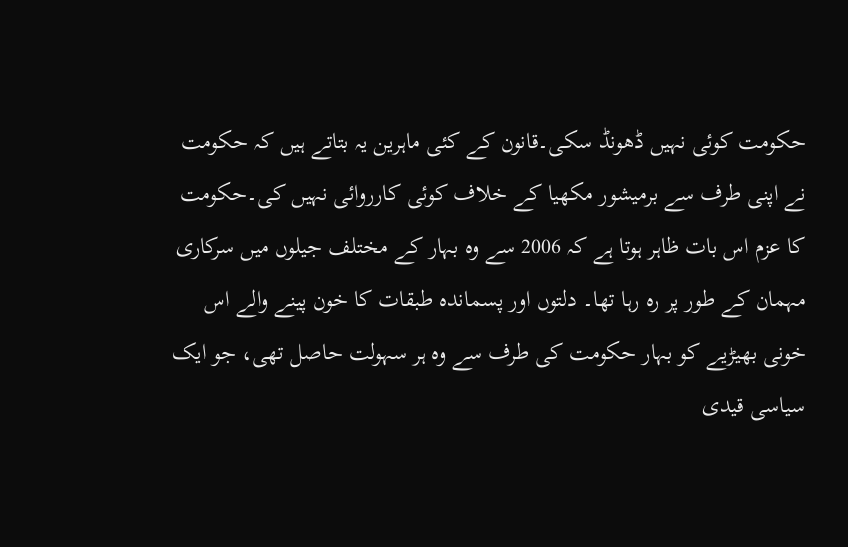حکومت کوئی نہیں ڈھونڈ سکی۔قانون کے کئی ماہرین یہ بتاتے ہیں کہ حکومت نے اپنی طرف سے برمیشور مکھیا کے خلاف کوئی کارروائی نہیں کی۔حکومت کا عزم اس بات ظاہر ہوتا ہے کہ 2006 سے وہ بہار کے مختلف جیلوں میں سرکاری مہمان کے طور پر رہ رہا تھا۔ دلتوں اور پسماندہ طبقات کا خون پینے والے اس خونی بھیڑیے کو بہار حکومت کی طرف سے وہ ہر سہولت حاصل تھی، جو ایک سیاسی قیدی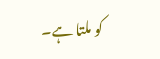کو ملتا ہے۔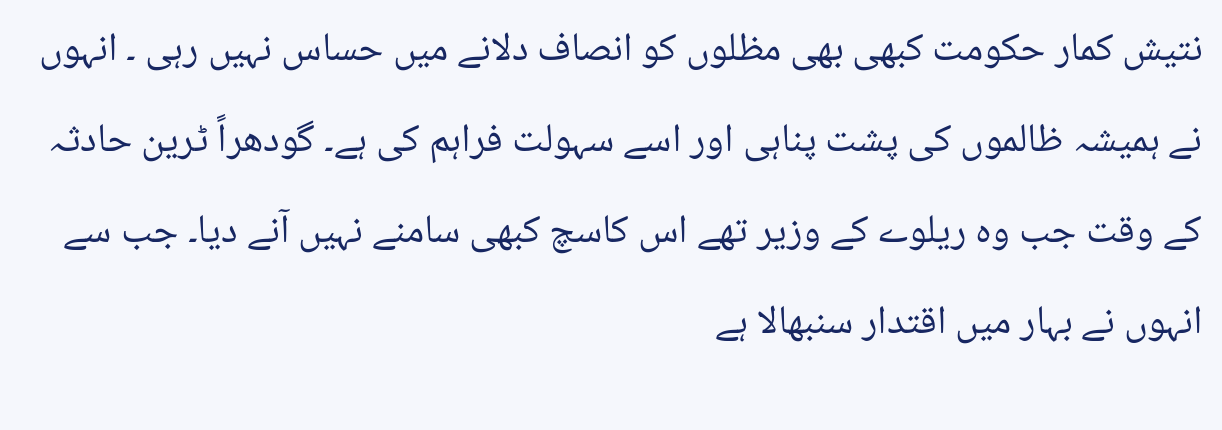نتیش کمار حکومت کبھی بھی مظلوں کو انصاف دلانے میں حساس نہیں رہی ۔ انہوں نے ہمیشہ ظالموں کی پشت پناہی اور اسے سہولت فراہم کی ہے۔ گودھراً ٹرین حادثہ کے وقت جب وہ ریلوے کے وزیر تھے اس کاسچ کبھی سامنے نہیں آنے دیا۔ جب سے انہوں نے بہار میں اقتدار سنبھالا ہے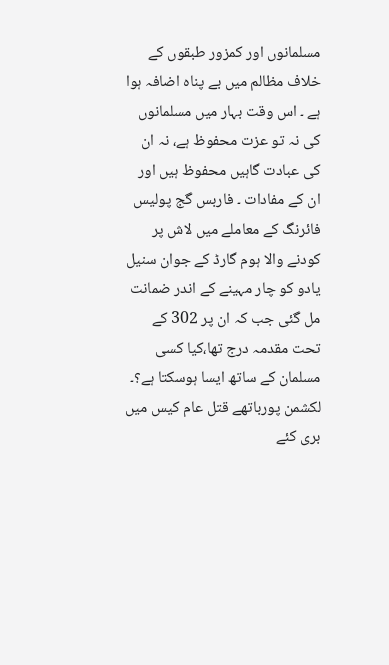مسلمانوں اور کمزور طبقوں کے خلاف مظالم میں بے پناہ اضافہ ہوا ہے ۔ اس وقت بہار میں مسلمانوں کی نہ تو عزت محفوظ ہے، نہ ان کی عبادت گاہیں محفوظ ہیں اور ان کے مفادات ۔ فاربس گج پولیس فائرنگ کے معاملے میں لاش پر کودنے والا ہوم گارڈ کے جوان سنیل یادو کو چار مہینے کے اندر ضمانت مل گئی جب کہ ان پر 302 کے تحت مقدمہ درج تھا،کیا کسی مسلمان کے ساتھ ایسا ہوسکتا ہے؟۔ لکشمن پورباتھے قتل عام کیس میں بری کئے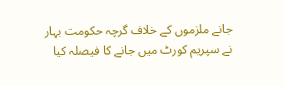جانے ملزموں کے خلاف گرچہ حکومت بہار نے سپریم کورٹ میں جانے کا فیصلہ کیا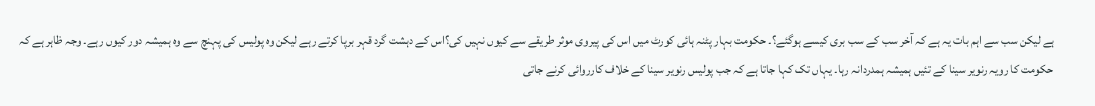ہے لیکن سب سے اہم بات یہ ہے کہ آخر سب کے سب بری کیسے ہوگئے؟۔ حکومت بہار پٹنہ ہائی کورٹ میں اس کی پیروی موثر طریقے سے کیوں نہیں کی؟اس کے دہشت گرد قہر برپا کرتے رہے لیکن وہ پولیس کی پہنچ سے وہ ہمیشہ دور کیوں رہے۔ وجہ ظاہر ہے کہ حکومت کا رویہ رنویر سینا کے تئیں ہمیشہ ہمدردانہ رہا۔ یہاں تک کہا جاتا ہے کہ جب پولیس رنویر سینا کے خلاف کارروائی کرنے جاتی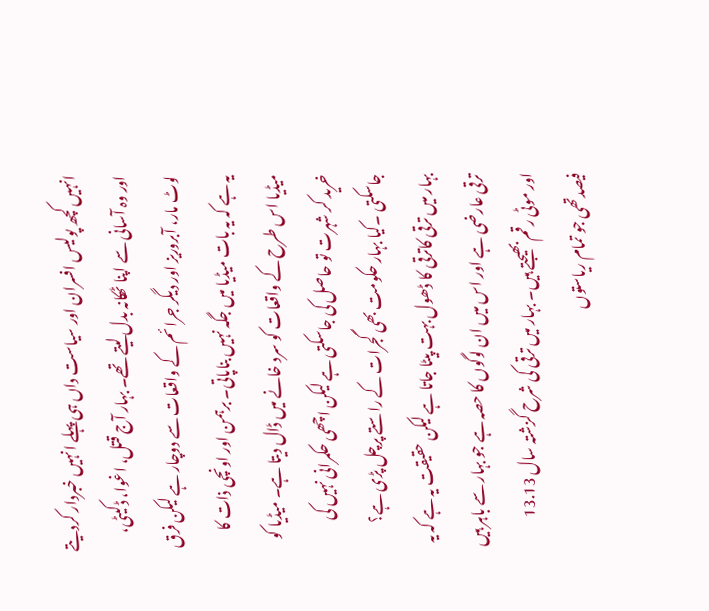انہیں کچھ پولیس افسران اور سیاست داں ہی پہلے انہیں خبردار کردیتے اور وہ آسانی سے اپنا ٹھکانہ بدل لیتے تھے۔ بہار آج قتل، اغوا، ڈکیٹی، لوٹ مار، آبروریز اور دیگر جرائم کے واقعات سے دوچار ہے لیکن فرق یہ ہے کہ یہ بات میڈیا میں جگہ نہیں بناپاتی۔ برہمن اور اونچی ذات کا میڈیا اس طرح کے واقعات کو سرد خانے میں ڈال دیتا ہے۔ میڈیا کو خرید کر شہرت تو حاصل کی جاسکتی ہے لیکن اچھی حکمرانی نہیں کی جاسکتی ۔کیا بہار حکومت بھی گجرات کے راستے پرچل پڑی ہے؟
بہار میں ترقی کاترقی کا ڈھول بہت پیٹا جاتا ہے لیکن حقیقت یہ ہے کہ یہ ترقی عارضی ہے اور اس میں ان لوگوں کا حصہ ہے جو بہار سے باہر ہیں اور موٹی رقم بھیجتے ہیں۔ بہار میں ترقی کی شرح گزشتہ سال 13.13 فیصدتھی جو تمام ریاستوں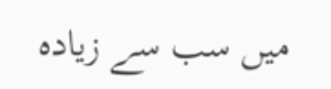میں سب سے زیادہ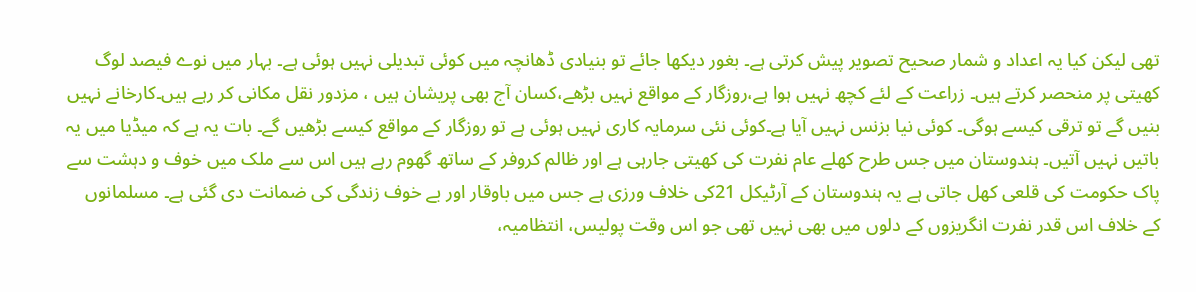تھی لیکن کیا یہ اعداد و شمار صحیح تصویر پیش کرتی ہے۔ بغور دیکھا جائے تو بنیادی ڈھانچہ میں کوئی تبدیلی نہیں ہوئی ہے۔ بہار میں نوے فیصد لوگ کھیتی پر منحصر کرتے ہیں۔ زراعت کے لئے کچھ نہیں ہوا ہے،روزگار کے مواقع نہیں بڑھے،کسان آج بھی پریشان ہیں ، مزدور نقل مکانی کر رہے ہیں۔کارخانے نہیں بنیں گے تو ترقی کیسے ہوگی۔ کوئی نیا بزنس نہیں آیا ہے۔کوئی نئی سرمایہ کاری نہیں ہوئی ہے تو روزگار کے مواقع کیسے بڑھیں گے۔ بات یہ ہے کہ میڈیا میں یہ باتیں نہیں آتیں۔ ہندوستان میں جس طرح کھلے عام نفرت کی کھیتی جارہی ہے اور ظالم کروفر کے ساتھ گھوم رہے ہیں اس سے ملک میں خوف و دہشت سے پاک حکومت کی قلعی کھل جاتی ہے یہ ہندوستان کے آرٹیکل 21کی خلاف ورزی ہے جس میں باوقار اور بے خوف زندگی کی ضمانت دی گئی ہے۔ مسلمانوں کے خلاف اس قدر نفرت انگریزوں کے دلوں میں بھی نہیں تھی جو اس وقت پولیس، انتظامیہ،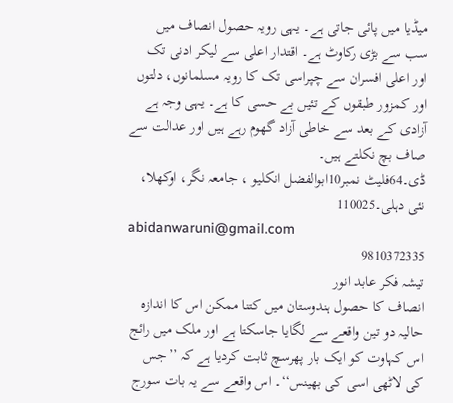میڈیا میں پائی جاتی ہے۔ یہی رویہ حصول انصاف میں سب سے بڑی رکاوٹ ہے۔ اقتدار اعلی سے لیکر ادنی تک اور اعلی افسران سے چپراسی تک کا رویہ مسلمانوں، دلتوں اور کمزور طبقوں کے تئیں بے حسی کا ہے۔ یہی وجہ ہے آزادی کے بعد سے خاطی آزاد گھوم رہے ہیں اور عدالت سے صاف بچ نکلتے ہیں۔
ڈی۔64فلیٹ نمبر10ابوالفضل انکلیو ، جامعہ نگر، اوکھلا، نئی دہلی۔110025
abidanwaruni@gmail.com
9810372335
تیشہ فکر عابد انور
انصاف کا حصول ہندوستان میں کتنا ممکن اس کا اندازہ حالیہ دو تین واقعے سے لگایا جاسکتا ہے اور ملک میں رائج اس کہاوت کو ایک بار پھرسچ ثابت کردیا ہے کہ ’’جس کی لاٹھی اسی کی بھینس‘‘۔ اس واقعے سے یہ بات سورج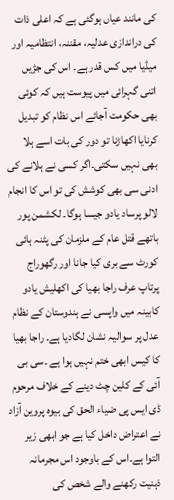کی مانند عیاں ہوگئی ہے کہ اعلی ذات کی دراندازی عدلیہ، مقننہ، انتظامیہ اور میڈیا میں کس قدر ہے۔ اس کی جڑیں اتنی گہرائی میں پیوست ہیں کہ کوئی بھی حکومت آجائے اس نظام کو تبدیل کرنایا اکھاڑنا تو دور کی بات اسے ہلا بھی نہیں سکتی۔اگر کسی نے ہلانے کی ادنی سی بھی کوشش کی تو اس کا انجام لالو پرساد یادو جیسا ہوگا۔ لکشمن پور باتھے قتل عام کے ملزمان کی پٹنہ ہائی کورٹ سے بری کیا جانا اور رگھوراج پرتاپ عرف راجا بھیا کی اکھلیش یادو کابینہ میں واپسی نے ہندوستان کے نظام عدل پر سوالیہ نشان لگادیا ہے۔ راجا بھیا کا کیس ابھی ختم نہیں ہوا ہے ۔سی بی آئی کے کلین چٹ دینے کے خلاف مرحوم ڈی ایس پی ضیاء الحق کی بیوہ پروین آزاد نے اعتراض داخل کیا ہے جو ابھی زیر التوا ہے۔اس کے باوجود اس مجرمانہ ذہنیت رکھنے والے شخص کی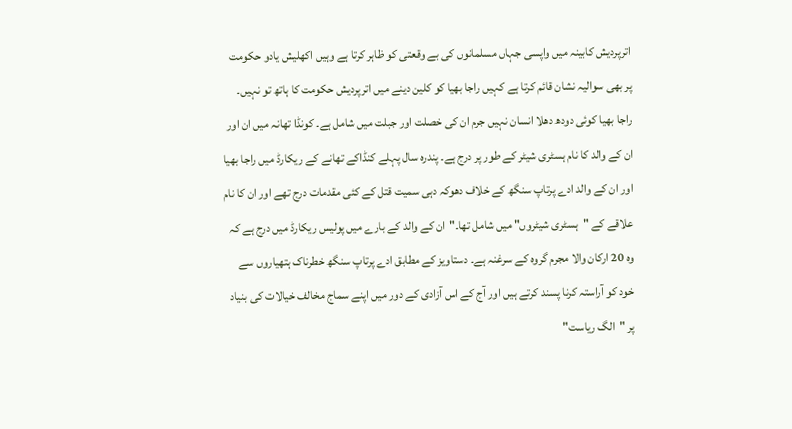اترپردیش کابینہ میں واپسی جہاں مسلمانوں کی بے وقعتی کو ظاہر کرتا ہے وہیں اکھلیش یادو حکومت پر بھی سوالیہ نشان قائم کرتا ہے کہیں راجا بھیا کو کلین دینے میں اترپردیش حکومت کا ہاتھ تو نہیں۔ راجا بھیا کوئی دودھ دھلا انسان نہیں جرم ان کی خصلت اور جبلت میں شامل ہے۔ کونڈا تھانہ میں ان اور ان کے والد کا نام ہسٹری شیٹر کے طور پر درج ہے۔ پندرہ سال پہلے کنڈاکے تھانے کے ریکارڈ میں راجا بھیا اور ان کے والد ادے پرتاپ سنگھ کے خلاف دھوکہ دہی سمیت قتل کے کئی مقدمات درج تھے اور ان کا نام علاقے کے "ہسٹری شیٹروں" میں شامل تھا۔"ان کے والد کے بارے میں پولیس ریکارڈ میں درج ہے کہ وہ 20 ارکان والا مجرم گروہ کے سرغنہ ہے۔ دستاویز کے مطابق ادے پرتاپ سنگھ خطرناک ہتھیاروں سے خود کو آراستہ کرنا پسند کرتے ہیں اور آج کے اس آزادی کے دور میں اپنے سماج مخالف خیالات کی بنیاد پر "الگ ریاست"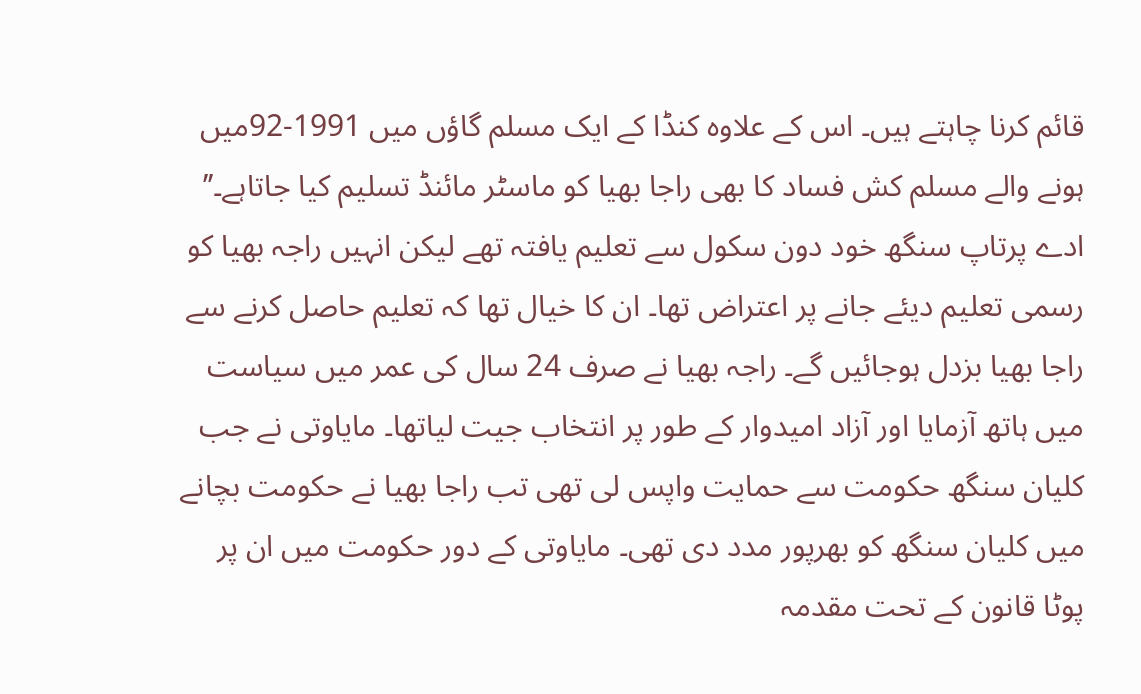قائم کرنا چاہتے ہیں۔ اس کے علاوہ کنڈا کے ایک مسلم گاؤں میں 1991-92میں ہونے والے مسلم کش فساد کا بھی راجا بھیا کو ماسٹر مائنڈ تسلیم کیا جاتاہے۔’’ ادے پرتاپ سنگھ خود دون سکول سے تعلیم یافتہ تھے لیکن انہیں راجہ بھیا کو رسمی تعلیم دیئے جانے پر اعتراض تھا۔ ان کا خیال تھا کہ تعلیم حاصل کرنے سے راجا بھیا بزدل ہوجائیں گے۔ راجہ بھیا نے صرف 24 سال کی عمر میں سیاست میں ہاتھ آزمایا اور آزاد امیدوار کے طور پر انتخاب جیت لیاتھا۔ مایاوتی نے جب کلیان سنگھ حکومت سے حمایت واپس لی تھی تب راجا بھیا نے حکومت بچانے میں کلیان سنگھ کو بھرپور مدد دی تھی۔ مایاوتی کے دور حکومت میں ان پر پوٹا قانون کے تحت مقدمہ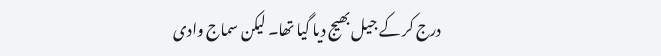درج کر کے جیل بھیج دیا گیا تھا۔ لیکن سماج وادی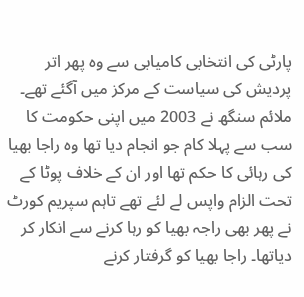پارٹی کی انتخابی کامیابی سے وہ پھر اتر پردیش کی سیاست کے مرکز میں آگئے تھے۔ ملائم سنگھ نے 2003 میں اپنی حکومت کا سب سے پہلا کام جو انجام دیا تھا وہ راجا بھیا کی رہائی کا حکم تھا اور ان کے خلاف پوٹا کے تحت الزام واپس لے لئے تھے تاہم سپریم کورٹ نے پھر بھی راجہ بھیا کو رہا کرنے سے انکار کر دیاتھا۔ راجا بھیا کو گرفتار کرنے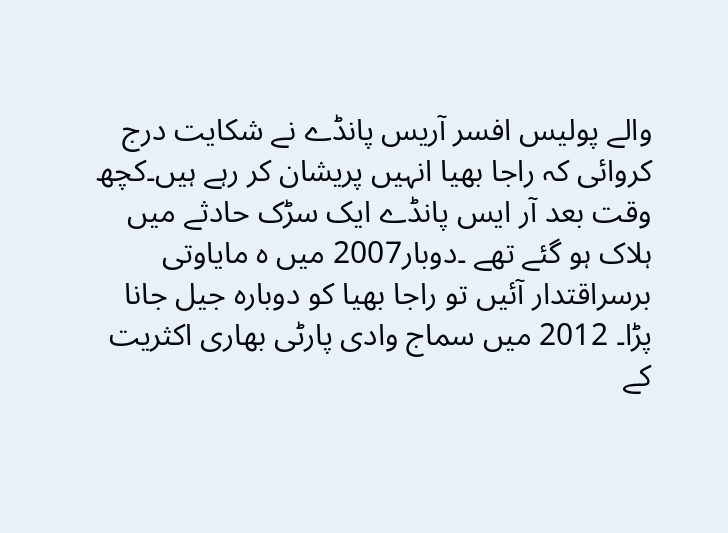والے پولیس افسر آریس پانڈے نے شکایت درج کروائی کہ راجا بھیا انہیں پریشان کر رہے ہیں۔کچھ وقت بعد آر ایس پانڈے ایک سڑک حادثے میں ہلاک ہو گئے تھے ۔دوبار2007 میں ہ مایاوتی برسراقتدار آئیں تو راجا بھیا کو دوبارہ جیل جانا پڑا۔ 2012 میں سماج وادی پارٹی بھاری اکثریت کے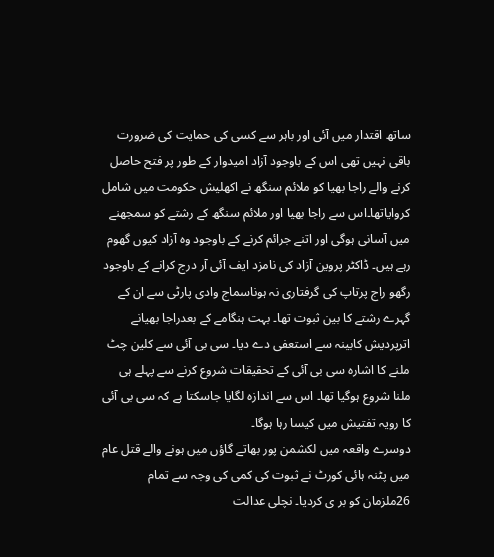ساتھ اقتدار میں آئی اور باہر سے کسی کی حمایت کی ضرورت باقی نہیں تھی اس کے باوجود آزاد امیدوار کے طور پر فتح حاصل کرنے والے راجا بھیا کو ملائم سنگھ نے اکھلیش حکومت میں شامل کروایاتھا۔اس سے راجا بھیا اور ملائم سنگھ کے رشتے کو سمجھنے میں آسانی ہوگی اور اتنے جرائم کرنے کے باوجود وہ آزاد کیوں گھوم رہے ہیں۔ ڈاکٹر پروین آزاد کی نامزد ایف آئی آر درج کرانے کے باوجود رگھو راج پرتاپ کی گرفتاری نہ ہوناسماج وادی پارٹی سے ان کے گہرے رشتے کا بین ثبوت تھا۔ بہت ہنگامے کے بعدراجا بھیانے اترپردیش کابینہ سے استعفی دے دیا۔ سی بی آئی سے کلین چٹ ملنے کا اشارہ سی بی آئی کے تحقیقات شروع کرنے سے پہلے ہی ملنا شروع ہوگیا تھا۔ اس سے اندازہ لگایا جاسکتا ہے کہ سی بی آئی کا رویہ تفتیش میں کیسا رہا ہوگا۔
دوسرے واقعہ میں لکشمن پور بھاتے گاؤں میں ہونے والے قتل عام میں پٹنہ ہائی کورٹ نے ثبوت کی کمی کی وجہ سے تمام 26ملزمان کو بر ی کردیا۔ نچلی عدالت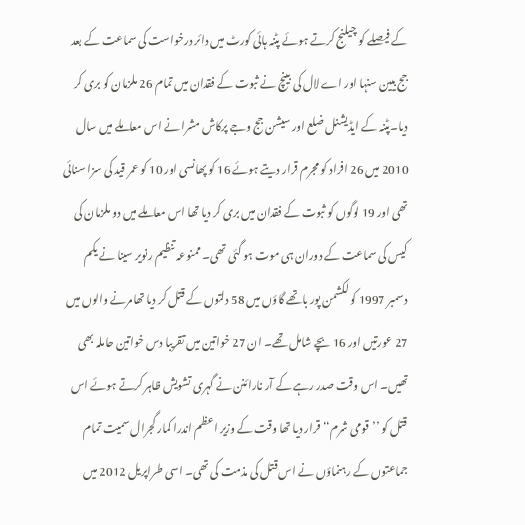کے فیصلے کو چیلنج کرتے ہوئے پٹنہ ہائی کورٹ میں دائر درخواست کی سماعت کے بعد جج بیین سنہا اور اے لال کی بینچ نے ثبوت کے فقدان میں تمام 26 ملزمان کو بری کر دیا۔پٹنہ کے ایڈیشنل ضلع اور سیشن جج وجے پرکاش مشرا نے اس معاملے میں سال 2010 میں 26 افراد کو مجرم قرار دیتے ہوئے 16 کو پھانسی اور 10 کو عمر قید کی سزا سنائی تھی اور 19 لوگوں کو ثبوت کے فقدان میں بری کر دیا تھا اس معاملے میں دو ملزمان کی کیس کی سماعت کے دوران ہی موت ہو گئی تھی۔ ممنوعہ تنظیم رنویر سینا نے یکم دسمبر 1997 کو لکشمن پور باتھے گاؤں میں 58 دلتوں کے قتل کر دیا تھامرنے والوں میں 27 عورتیں اور 16 بچے شامل تھے۔ ان 27 خواتین میں تقریبا دس خواتین حاملہ بھی تھیں۔ اس وقت صدر رہے کے آر نارائنن نے گہری تشویش ظاہر کرتے ہوئے اس قتل کو ’’قومی شرم‘‘ قرار دیا تھا وقت کے وزیر اعظم اندرا کمار گجرال سمیت تمام جماعتوں کے رہنماؤں نے اس قتل کی مذمت کی تھی۔ اسی طراپریل 2012 میں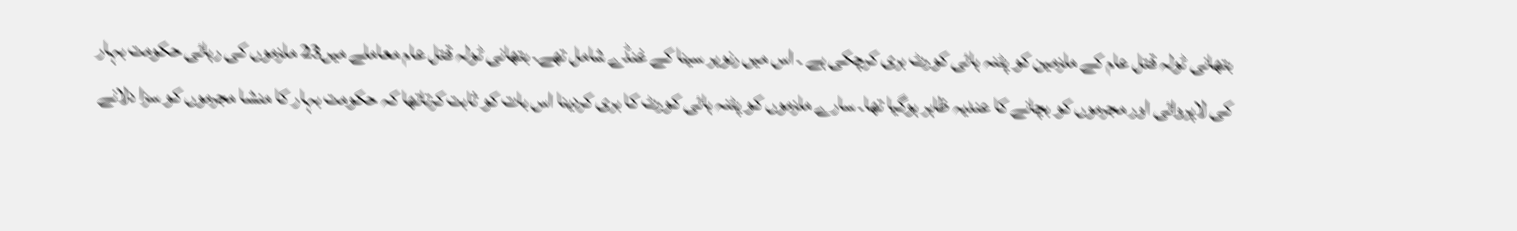بتھانی ٹولہ قتل عام کے ملزمین کو پٹنہ ہائی کورٹ بری کرچکی ہے ۔ اس میں رنویر سینا کے غنڈے شامل تھے۔ بتھانی ٹولہ قتل عام معاملے میں23 ملزموں کی رہائی حکومت بہار کی لاپروائی اور مجرموں کو بچانے کا عندیہ ظاہر ہوگیا تھا۔ سارے ملزموں کو پٹنہ ہائی کورٹ کا بری کردینا اس بات کو ثابت کرتاتھا کہ حکومت بہار کا منشا مجرموں کو سزا دلانے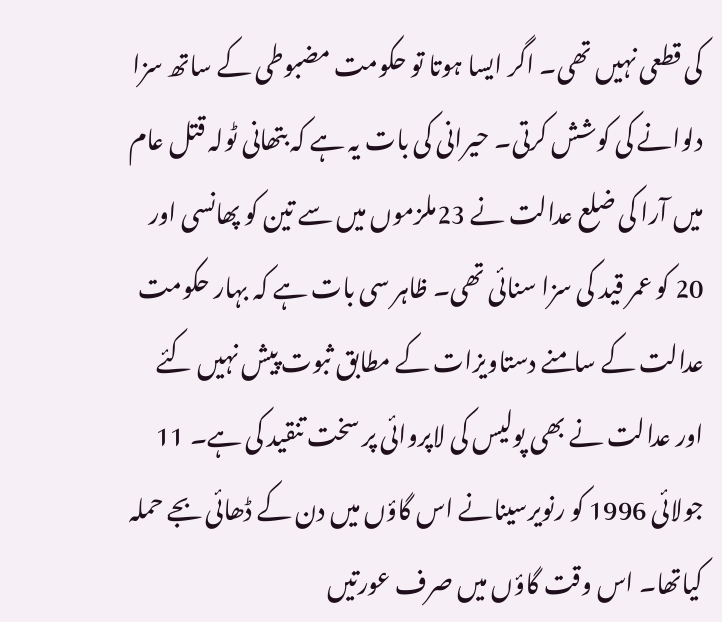کی قطعی نہیں تھی۔ اگر ایسا ہوتا تو حکومت مضبوطی کے ساتھ سزا دلوانے کی کوشش کرتی۔ حیرانی کی بات یہ ہے کہ بتھانی ٹولہ قتل عام میں آرا کی ضلع عدالت نے 23ملزموں میں سے تین کو پھانسی اور 20 کو عمر قید کی سزا سنائی تھی۔ ظاہر سی بات ہے کہ بہار حکومت عدالت کے سامنے دستاویزات کے مطابق ثبوت پیش نہیں کئے اور عدالت نے بھی پولیس کی لاپروائی پر سخت تنقید کی ہے۔ 11 جولائی 1996 کو رنویرسینانے اس گاؤں میں دن کے ڈھائی بجے حملہ کیاتھا۔ اس وقت گاؤں میں صرف عورتیں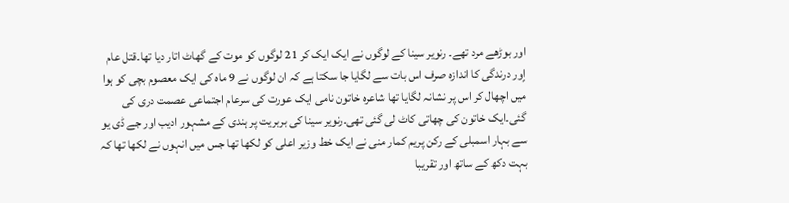اور بوڑھے مرد تھے۔ رنویر سینا کے لوگوں نے ایک ایک کر 21 لوگوں کو موت کے گھاٹ اتار دیا تھا۔قتل عام اٍور درندگی کا اندازہ صرف اس بات سے لگایا جا سکتا ہے کہ ان لوگوں نے 9 ماہ کی ایک معصوم بچی کو ہوا میں اچھال کر اس پر نشانہ لگایا تھا شاعرہ خاتون نامی ایک عورت کی سرعام اجتماعی عصمت دری کی گئی۔ایک خاتون کی چھاتی کاٹ لی گئی تھی۔رنویر سینا کی بربریت پر ہندی کے مشہور ادیب اور جے ڈی یو سے بہار اسمبلی کے رکن پریم کمار منی نے ایک خط وزیر اعلی کو لکھا تھا جس میں انہوں نے لکھا تھا کہ بہت دکھ کے ساتھ اور تقریبا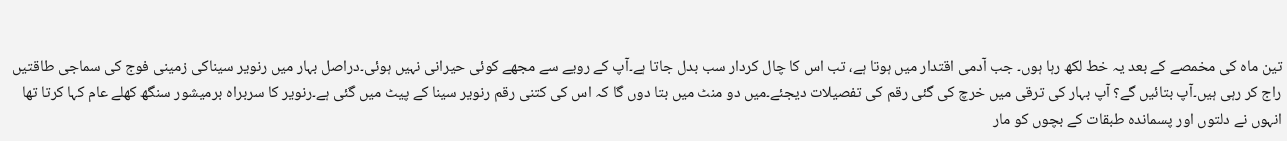تین ماہ کی مخمصے کے بعد یہ خط لکھ رہا ہوں۔ جب آدمی اقتدار میں ہوتا ہے، تب اس کا چال کردار سب بدل جاتا ہے۔آپ کے رویے سے مجھے کوئی حیرانی نہیں ہوئی۔دراصل بہار میں رنویر سیناکی زمینی فوج کی سماجی طاقتیں راج کر رہی ہیں۔آپ بتائیں گے؟ آپ بہار کی ترقی میں خرچ کی گئی رقم کی تفصیلات دیجئے۔میں دو منٹ میں بتا دوں گا کہ اس کی کتنی رقم رنویر سینا کے پیٹ میں گئی ہے۔رنویر کا سربراہ برمیشور سنگھ کھلے عام کہا کرتا تھا انہوں نے دلتوں اور پسماندہ طبقات کے بچوں کو مار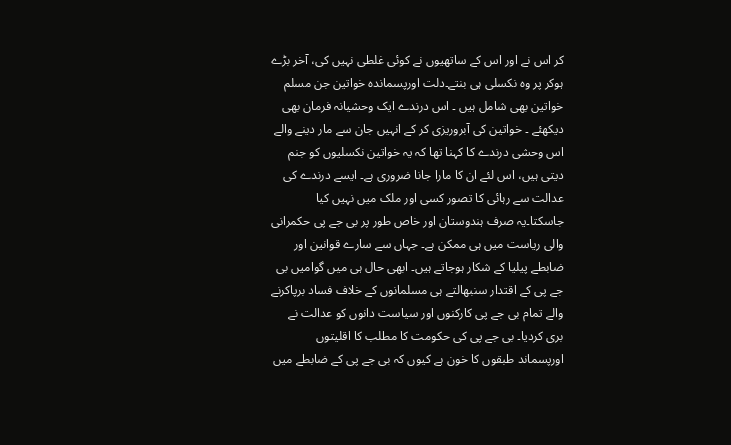کر اس نے اور اس کے ساتھیوں نے کوئی غلطی نہیں کی، آخر بڑے ہوکر پر وہ نکسلی ہی بنتے۔دلت اورپسماندہ خواتین جن مسلم خواتین بھی شامل ہیں ۔ اس درندے ایک وحشیانہ فرمان بھی دیکھئے ۔ خواتین کی آبروریزی کر کے انہیں جان سے مار دینے والے اس وحشی درندے کا کہنا تھا کہ یہ خواتین نکسلیوں کو جنم دیتی ہیں، اس لئے ان کا مارا جانا ضروری ہے۔ ایسے درندے کی عدالت سے رہائی کا تصور کسی اور ملک میں نہیں کیا جاسکتا۔یہ صرف ہندوستان اور خاص طور پر بی جے پی حکمرانی والی ریاست میں ہی ممکن ہے۔ جہاں سے سارے قوانین اور ضابطے پیلیا کے شکار ہوجاتے ہیں۔ ابھی حال ہی میں گوامیں بی جے پی کے اقتدار سنبھالتے ہی مسلمانوں کے خلاف فساد برپاکرنے والے تمام بی جے پی کارکنوں اور سیاست دانوں کو عدالت نے بری کردیا۔ بی جے پی کی حکومت کا مطلب کا اقلیتوں اورپسماند طبقوں کا خون ہے کیوں کہ بی جے پی کے ضابطے میں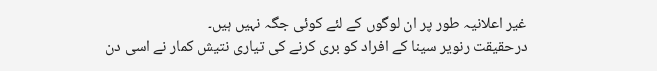غیر اعلانیہ طور پر ان لوگوں کے لئے کوئی جگہ نہیں ہیں۔
درحقیقت رنویر سینا کے افراد کو بری کرنے کی تیاری نتیش کمار نے اسی دن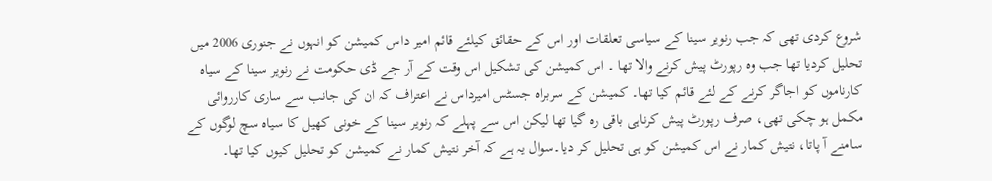شروع کردی تھی کہ جب رنویر سینا کے سیاسی تعلقات اور اس کے حقائق کیلئے قائم امیر داس کمیشن کو انہوں نے جنوری 2006 میں تحلیل کردیا تھا جب وہ رپورٹ پیش کرنے والا تھا ۔ اس کمیشن کی تشکیل اس وقت کے آر جے ڈی حکومت نے رنویر سینا کے سیاہ کارناموں کو اجاگر کرنے کے لئے قائم کیا تھا۔ کمیشن کے سربراہ جسٹس امیرداس نے اعتراف کہ ان کی جانب سے ساری کارروائی مکمل ہو چکی تھی، صرف رپورٹ پیش کرناہی باقی رہ گیا تھا لیکن اس سے پہلے کہ رنویر سینا کے خونی کھیل کا سیاہ سچ لوگوں کے سامنے آ پاتا، نتیش کمار نے اس کمیشن کو ہی تحلیل کر دیا۔سوال یہ ہے کہ آخر نتیش کمار نے کمیشن کو تحلیل کیوں کیا تھا۔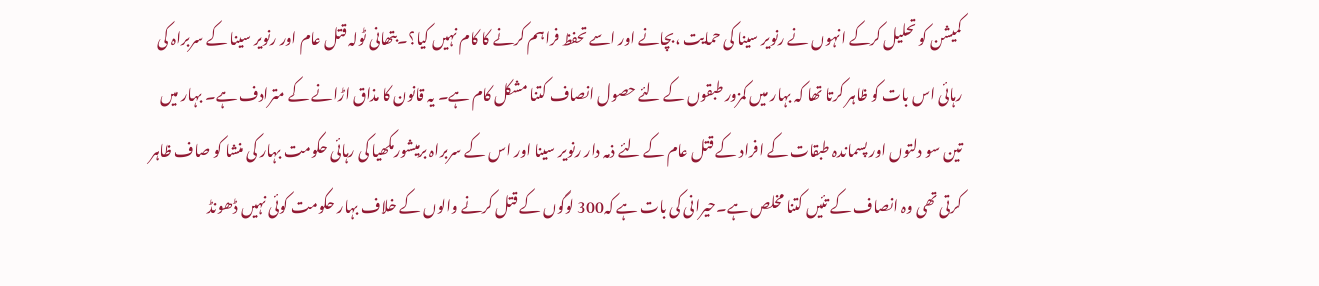کمیشن کو تحلیل کرکے انہوں نے رنویر سینا کی حمایت ،بچانے اور اسے تحفظ فراہم کرنے کا کام نہیں کیا؟۔بتھانی ٹولہ قتل عام اور رنویر سینا کے سربراہ کی رہائی اس بات کو ظاہر کرتا تھا کہ بہار میں کمزور طبقوں کے لئے حصول انصاف کتنا مشکل کام ہے۔ یہ قانون کا مذاق اڑانے کے مترادف ہے۔ بہار میں تین سو دلتوں اور پسماندہ طبقات کے افراد کے قتل عام کے لئے ذمہ دار رنویر سینا اور اس کے سربراہ برمیشورمکھیا کی رہائی حکومت بہار کی منشا کو صاف ظاہر کرتی تھی وہ انصاف کے تئیں کتنا مخلص ہے۔حیرانی کی بات ہے کہ300 لوگوں کے قتل کرنے والوں کے خلاف بہار حکومت کوئی نہیں ڈھونڈ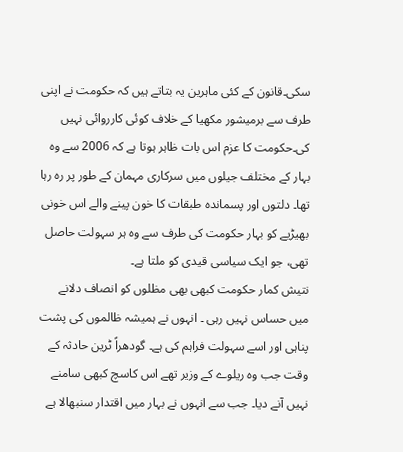سکی۔قانون کے کئی ماہرین یہ بتاتے ہیں کہ حکومت نے اپنی طرف سے برمیشور مکھیا کے خلاف کوئی کارروائی نہیں کی۔حکومت کا عزم اس بات ظاہر ہوتا ہے کہ 2006 سے وہ بہار کے مختلف جیلوں میں سرکاری مہمان کے طور پر رہ رہا تھا۔ دلتوں اور پسماندہ طبقات کا خون پینے والے اس خونی بھیڑیے کو بہار حکومت کی طرف سے وہ ہر سہولت حاصل تھی، جو ایک سیاسی قیدی کو ملتا ہے۔
نتیش کمار حکومت کبھی بھی مظلوں کو انصاف دلانے میں حساس نہیں رہی ۔ انہوں نے ہمیشہ ظالموں کی پشت پناہی اور اسے سہولت فراہم کی ہے۔ گودھراً ٹرین حادثہ کے وقت جب وہ ریلوے کے وزیر تھے اس کاسچ کبھی سامنے نہیں آنے دیا۔ جب سے انہوں نے بہار میں اقتدار سنبھالا ہے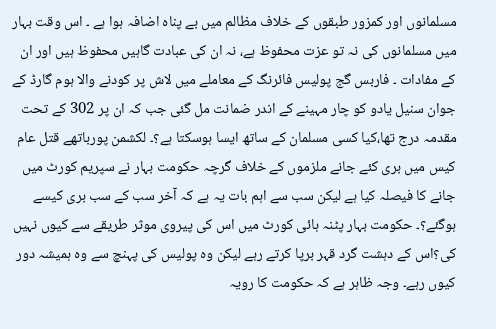مسلمانوں اور کمزور طبقوں کے خلاف مظالم میں بے پناہ اضافہ ہوا ہے ۔ اس وقت بہار میں مسلمانوں کی نہ تو عزت محفوظ ہے، نہ ان کی عبادت گاہیں محفوظ ہیں اور ان کے مفادات ۔ فاربس گج پولیس فائرنگ کے معاملے میں لاش پر کودنے والا ہوم گارڈ کے جوان سنیل یادو کو چار مہینے کے اندر ضمانت مل گئی جب کہ ان پر 302 کے تحت مقدمہ درج تھا،کیا کسی مسلمان کے ساتھ ایسا ہوسکتا ہے؟۔ لکشمن پورباتھے قتل عام کیس میں بری کئے جانے ملزموں کے خلاف گرچہ حکومت بہار نے سپریم کورٹ میں جانے کا فیصلہ کیا ہے لیکن سب سے اہم بات یہ ہے کہ آخر سب کے سب بری کیسے ہوگئے؟۔ حکومت بہار پٹنہ ہائی کورٹ میں اس کی پیروی موثر طریقے سے کیوں نہیں کی؟اس کے دہشت گرد قہر برپا کرتے رہے لیکن وہ پولیس کی پہنچ سے وہ ہمیشہ دور کیوں رہے۔ وجہ ظاہر ہے کہ حکومت کا رویہ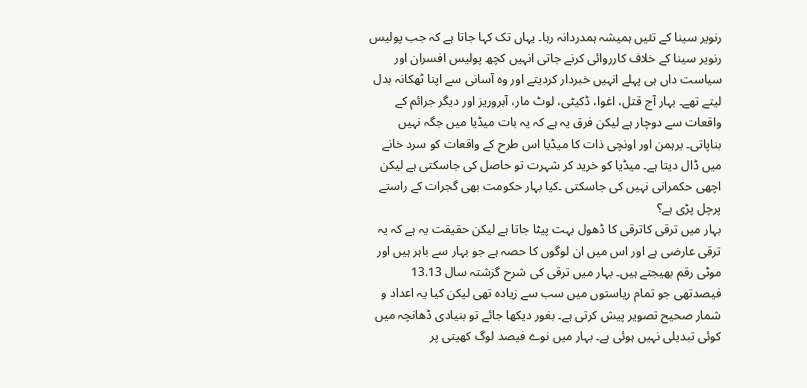رنویر سینا کے تئیں ہمیشہ ہمدردانہ رہا۔ یہاں تک کہا جاتا ہے کہ جب پولیس رنویر سینا کے خلاف کارروائی کرنے جاتی انہیں کچھ پولیس افسران اور سیاست داں ہی پہلے انہیں خبردار کردیتے اور وہ آسانی سے اپنا ٹھکانہ بدل لیتے تھے۔ بہار آج قتل، اغوا، ڈکیٹی، لوٹ مار، آبروریز اور دیگر جرائم کے واقعات سے دوچار ہے لیکن فرق یہ ہے کہ یہ بات میڈیا میں جگہ نہیں بناپاتی۔ برہمن اور اونچی ذات کا میڈیا اس طرح کے واقعات کو سرد خانے میں ڈال دیتا ہے۔ میڈیا کو خرید کر شہرت تو حاصل کی جاسکتی ہے لیکن اچھی حکمرانی نہیں کی جاسکتی ۔کیا بہار حکومت بھی گجرات کے راستے پرچل پڑی ہے؟
بہار میں ترقی کاترقی کا ڈھول بہت پیٹا جاتا ہے لیکن حقیقت یہ ہے کہ یہ ترقی عارضی ہے اور اس میں ان لوگوں کا حصہ ہے جو بہار سے باہر ہیں اور موٹی رقم بھیجتے ہیں۔ بہار میں ترقی کی شرح گزشتہ سال 13.13 فیصدتھی جو تمام ریاستوں میں سب سے زیادہ تھی لیکن کیا یہ اعداد و شمار صحیح تصویر پیش کرتی ہے۔ بغور دیکھا جائے تو بنیادی ڈھانچہ میں کوئی تبدیلی نہیں ہوئی ہے۔ بہار میں نوے فیصد لوگ کھیتی پر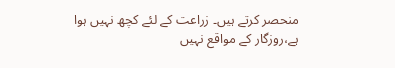منحصر کرتے ہیں۔ زراعت کے لئے کچھ نہیں ہوا ہے،روزگار کے مواقع نہیں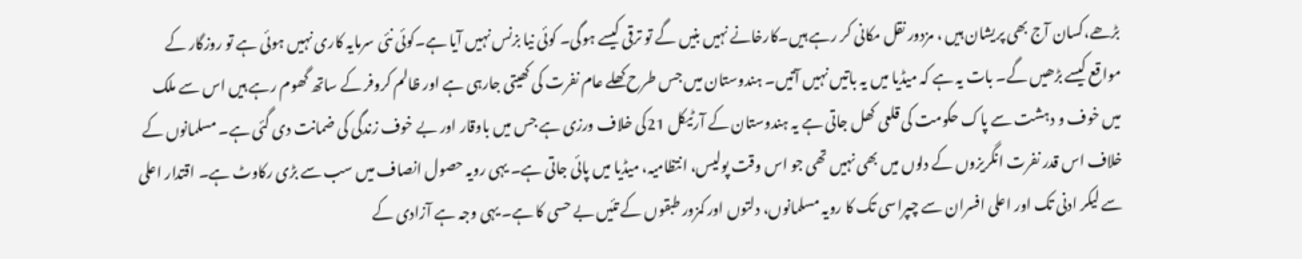بڑھے،کسان آج بھی پریشان ہیں ، مزدور نقل مکانی کر رہے ہیں۔کارخانے نہیں بنیں گے تو ترقی کیسے ہوگی۔ کوئی نیا بزنس نہیں آیا ہے۔کوئی نئی سرمایہ کاری نہیں ہوئی ہے تو روزگار کے مواقع کیسے بڑھیں گے۔ بات یہ ہے کہ میڈیا میں یہ باتیں نہیں آتیں۔ ہندوستان میں جس طرح کھلے عام نفرت کی کھیتی جارہی ہے اور ظالم کروفر کے ساتھ گھوم رہے ہیں اس سے ملک میں خوف و دہشت سے پاک حکومت کی قلعی کھل جاتی ہے یہ ہندوستان کے آرٹیکل 21کی خلاف ورزی ہے جس میں باوقار اور بے خوف زندگی کی ضمانت دی گئی ہے۔ مسلمانوں کے خلاف اس قدر نفرت انگریزوں کے دلوں میں بھی نہیں تھی جو اس وقت پولیس، انتظامیہ، میڈیا میں پائی جاتی ہے۔ یہی رویہ حصول انصاف میں سب سے بڑی رکاوٹ ہے۔ اقتدار اعلی سے لیکر ادنی تک اور اعلی افسران سے چپراسی تک کا رویہ مسلمانوں، دلتوں اور کمزور طبقوں کے تئیں بے حسی کا ہے۔ یہی وجہ ہے آزادی کے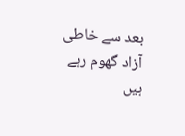بعد سے خاطی آزاد گھوم رہے ہیں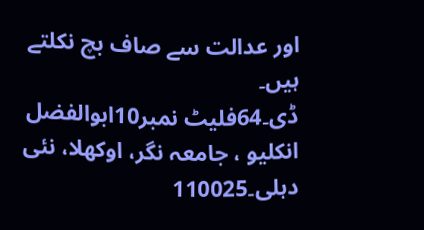اور عدالت سے صاف بچ نکلتے ہیں۔
ڈی۔64فلیٹ نمبر10ابوالفضل انکلیو ، جامعہ نگر، اوکھلا، نئی دہلی۔110025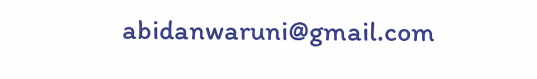abidanwaruni@gmail.com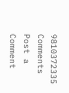9810372335
Comments
Post a Comment